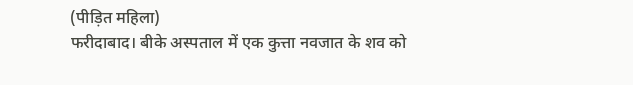(पीड़ित महिला)
फरीदाबाद। बीके अस्पताल में एक कुत्ता नवजात के शव को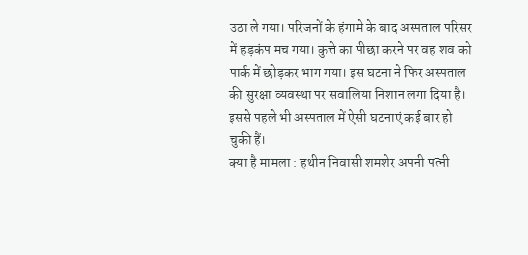उठा ले गया। परिजनों के हंगामे के बाद अस्पताल परिसर में हड़कंप मच गया। कुत्ते का पीछा करने पर वह शव को पार्क में छोड़कर भाग गया। इस घटना ने फिर अस्पताल की सुरक्षा व्यवस्था पर सवालिया निशान लगा दिया है। इससे पहले भी अस्पताल में ऐसी घटनाएं कई बार हो चुकी हैं।
क्या है मामला : हथीन निवासी शमशेर अपनी पत्नी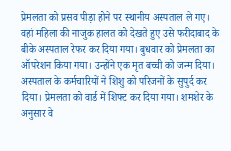प्रेमलता को प्रसव पीड़ा होने पर स्थानीय अस्पताल ले गए। वहां महिला की नाजुक हालत को देखते हुए उसे फरीदाबाद के बीके अस्पताल रेफर कर दिया गया। बुधवार को प्रेमलता का ऑपरेशन किया गया। उन्होंने एक मृत बच्ची को जन्म दिया। अस्पताल के कर्मचारियों ने शिशु को परिजनों के सुपुर्द कर दिया। प्रेमलता को वार्ड में शिफ्ट कर दिया गया। शमशेर के अनुसार वे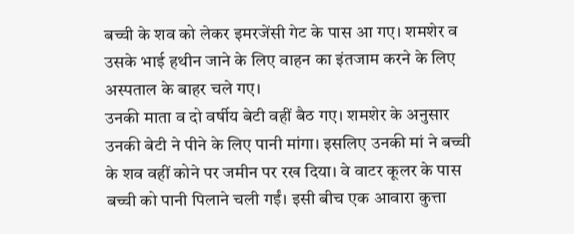बच्ची के शव को लेकर इमरजेंसी गेट के पास आ गए। शमशेर व उसके भाई हथीन जाने के लिए वाहन का इंतजाम करने के लिए अस्पताल के बाहर चले गए।
उनकी माता व दो वर्षीय बेटी वहीं बैठ गए। शमशेर के अनुसार उनकी बेटी ने पीने के लिए पानी मांगा। इसलिए उनकी मां ने बच्ची के शव वहीं कोने पर जमीन पर रख दिया। वे वाटर कूलर के पास बच्ची को पानी पिलाने चली गईं। इसी बीच एक आवारा कुत्ता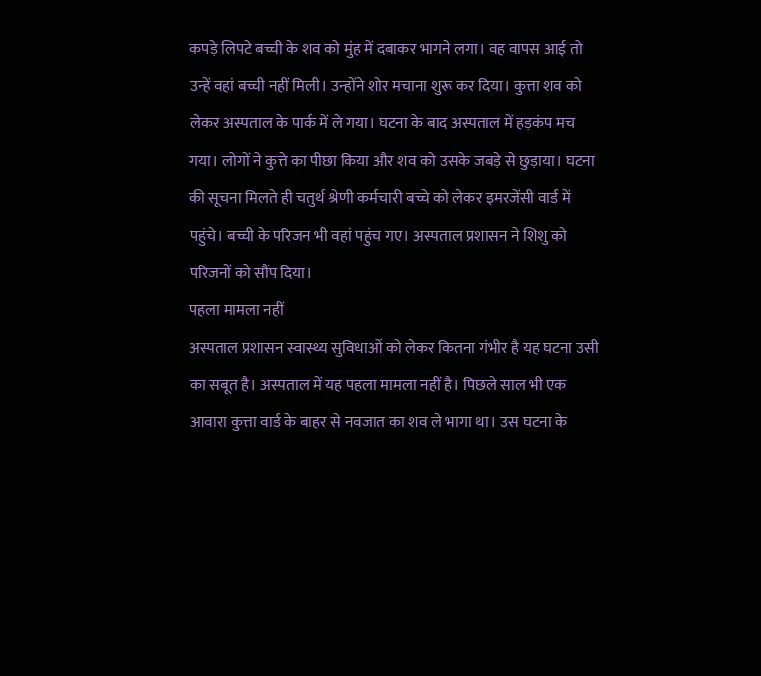कपड़े लिपटे बच्ची के शव को मुंह में दबाकर भागने लगा। वह वापस आई तो उन्हें वहां बच्ची नहीं मिली। उन्होंने शोर मचाना शुरू कर दिया। कुत्ता शव को लेकर अस्पताल के पार्क में ले गया। घटना के बाद अस्पताल में हड़कंप मच गया। लोगों ने कुत्ते का पीछा किया और शव को उसके जबड़े से छुड़ाया। घटना की सूचना मिलते ही चतुर्थ श्रेणी कर्मचारी बच्चे को लेकर इमरजेंसी वार्ड में पहुंचे। बच्ची के परिजन भी वहां पहुंच गए। अस्पताल प्रशासन ने शिशु को परिजनों को सौंप दिया।
पहला मामला नहीं
अस्पताल प्रशासन स्वास्थ्य सुविधाओं को लेकर कितना गंभीर है यह घटना उसी का सबूत है। अस्पताल में यह पहला मामला नहीं है। पिछले साल भी एक आवारा कुत्ता वार्ड के बाहर से नवजात का शव ले भागा था। उस घटना के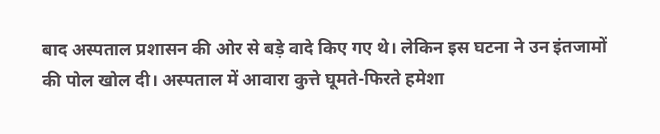बाद अस्पताल प्रशासन की ओर से बड़े वादे किए गए थे। लेकिन इस घटना ने उन इंतजामों की पोल खोल दी। अस्पताल में आवारा कुत्ते घूमते-फिरते हमेशा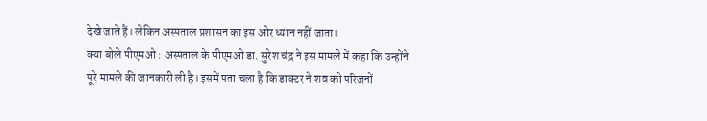देखे जाते हैं। लेकिन अस्पताल प्रशासन का इस ओर ध्यान नहीं जाता।
क्या बोले पीएमओ : अस्पताल के पीएमओ डा. सुरेश चंद्र ने इस मामले में कहा कि उन्होंने पूरे मामले की जानकारी ली है। इसमें पता चला है कि डाक्टर ने शव को परिजनों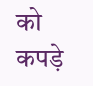को कपड़े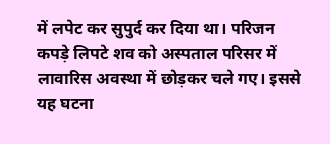में लपेट कर सुपुर्द कर दिया था। परिजन कपड़े लिपटे शव को अस्पताल परिसर में लावारिस अवस्था में छोड़कर चले गए। इससे यह घटना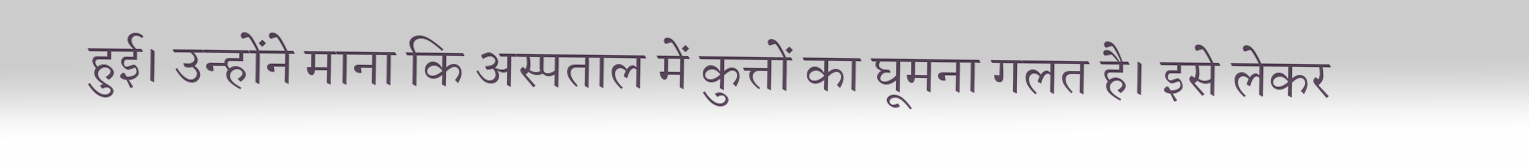हुई। उन्होंने माना कि अस्पताल में कुत्तों का घूमना गलत है। इसे लेकर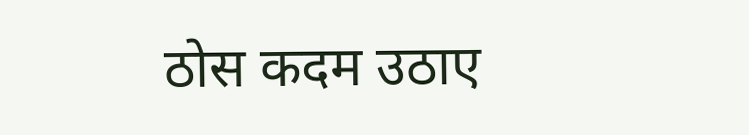ठोस कदम उठाए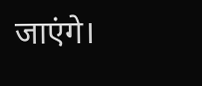जाएंगे।